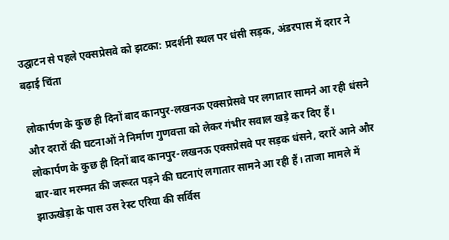उद्घाटन से पहले एक्सप्रेसवे को झटका: प्रदर्शनी स्थल पर धंसी सड़क, अंडरपास में दरार ने बढ़ाई चिंता

लोकार्पण के कुछ ही दिनों बाद कानपुर-लखनऊ एक्सप्रेसवे पर लगातार सामने आ रही धंसने और दरारों की घटनाओं ने निर्माण गुणवत्ता को लेकर गंभीर सवाल खड़े कर दिए हैं।
लोकार्पण के कुछ ही दिनों बाद कानपुर-लखनऊ एक्सप्रेसवे पर सड़क धंसने, दरारें आने और बार-बार मरम्मत की जरूरत पड़ने की घटनाएं लगातार सामने आ रही हैं। ताजा मामले में झाऊखेड़ा के पास उस रेस्ट एरिया की सर्विस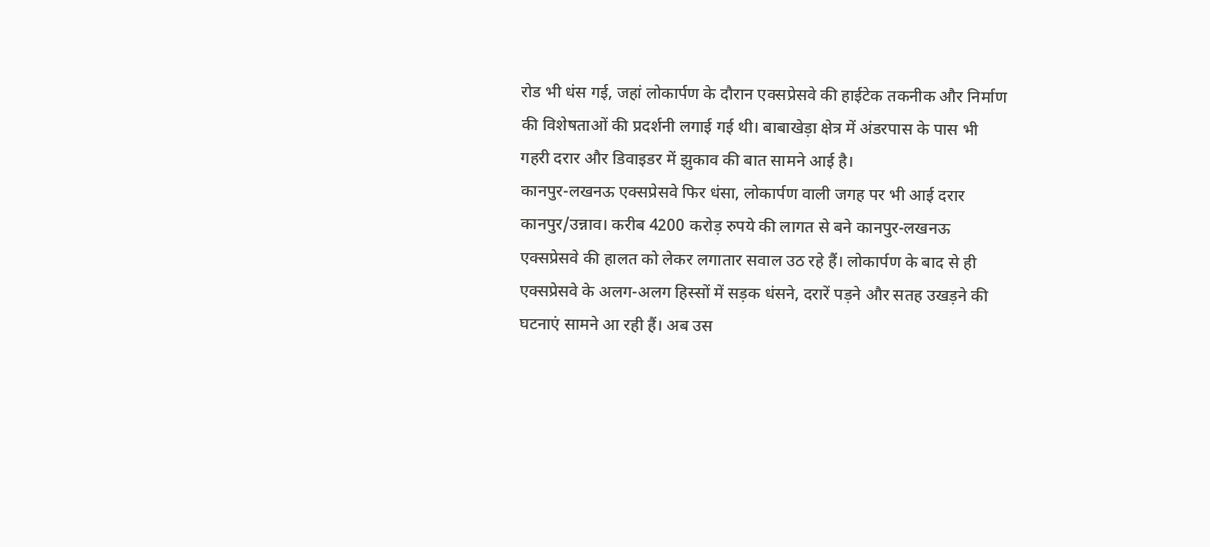रोड भी धंस गई, जहां लोकार्पण के दौरान एक्सप्रेसवे की हाईटेक तकनीक और निर्माण की विशेषताओं की प्रदर्शनी लगाई गई थी। बाबाखेड़ा क्षेत्र में अंडरपास के पास भी गहरी दरार और डिवाइडर में झुकाव की बात सामने आई है।
कानपुर-लखनऊ एक्सप्रेसवे फिर धंसा, लोकार्पण वाली जगह पर भी आई दरार
कानपुर/उन्नाव। करीब 4200 करोड़ रुपये की लागत से बने कानपुर-लखनऊ एक्सप्रेसवे की हालत को लेकर लगातार सवाल उठ रहे हैं। लोकार्पण के बाद से ही एक्सप्रेसवे के अलग-अलग हिस्सों में सड़क धंसने, दरारें पड़ने और सतह उखड़ने की घटनाएं सामने आ रही हैं। अब उस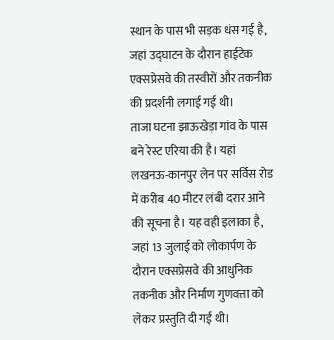स्थान के पास भी सड़क धंस गई है, जहां उद्घाटन के दौरान हाईटेक एक्सप्रेसवे की तस्वीरों और तकनीक की प्रदर्शनी लगाई गई थी।
ताजा घटना झाऊखेड़ा गांव के पास बने रेस्ट एरिया की है। यहां लखनऊ-कानपुर लेन पर सर्विस रोड में करीब 40 मीटर लंबी दरार आने की सूचना है। यह वही इलाका है, जहां 13 जुलाई को लोकार्पण के दौरान एक्सप्रेसवे की आधुनिक तकनीक और निर्माण गुणवत्ता को लेकर प्रस्तुति दी गई थी।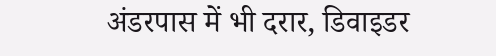अंडरपास में भी दरार, डिवाइडर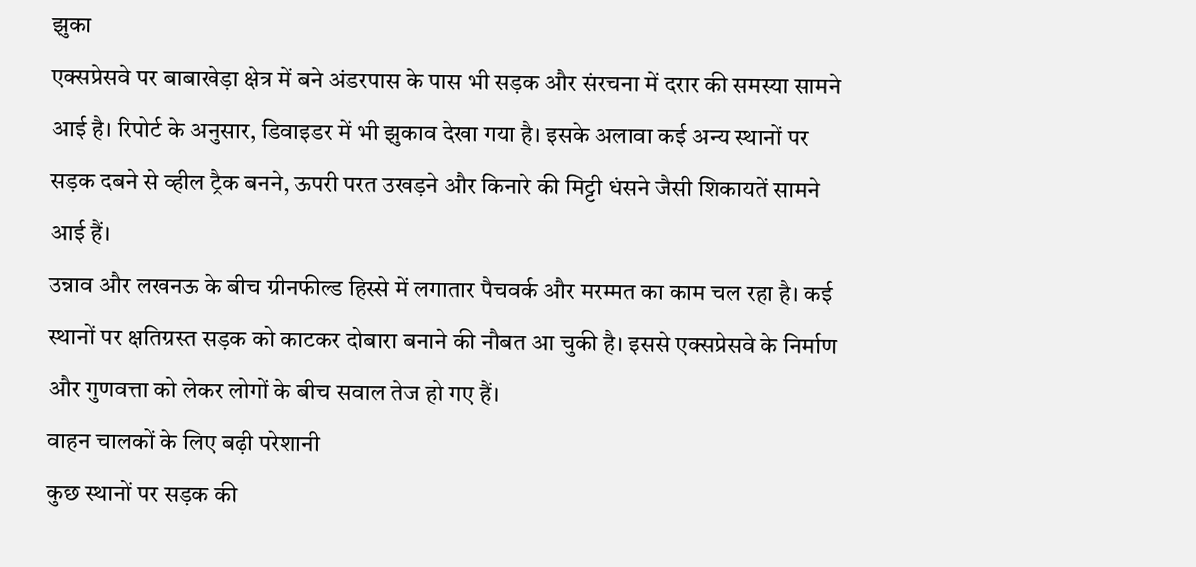झुका
एक्सप्रेसवे पर बाबाखेड़ा क्षेत्र में बने अंडरपास के पास भी सड़क और संरचना में दरार की समस्या सामने आई है। रिपोर्ट के अनुसार, डिवाइडर में भी झुकाव देखा गया है। इसके अलावा कई अन्य स्थानों पर सड़क दबने से व्हील ट्रैक बनने, ऊपरी परत उखड़ने और किनारे की मिट्टी धंसने जैसी शिकायतें सामने आई हैं।
उन्नाव और लखनऊ के बीच ग्रीनफील्ड हिस्से में लगातार पैचवर्क और मरम्मत का काम चल रहा है। कई स्थानों पर क्षतिग्रस्त सड़क को काटकर दोबारा बनाने की नौबत आ चुकी है। इससे एक्सप्रेसवे के निर्माण और गुणवत्ता को लेकर लोगों के बीच सवाल तेज हो गए हैं।
वाहन चालकों के लिए बढ़ी परेशानी
कुछ स्थानों पर सड़क की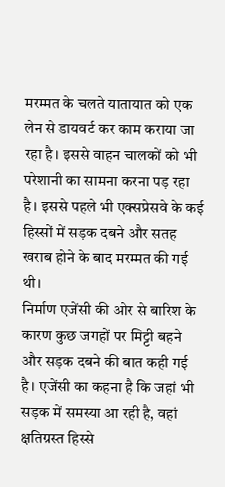मरम्मत के चलते यातायात को एक लेन से डायवर्ट कर काम कराया जा रहा है। इससे वाहन चालकों को भी परेशानी का सामना करना पड़ रहा है। इससे पहले भी एक्सप्रेसवे के कई हिस्सों में सड़क दबने और सतह खराब होने के बाद मरम्मत की गई थी।
निर्माण एजेंसी की ओर से बारिश के कारण कुछ जगहों पर मिट्टी बहने और सड़क दबने की बात कही गई है। एजेंसी का कहना है कि जहां भी सड़क में समस्या आ रही है, वहां क्षतिग्रस्त हिस्से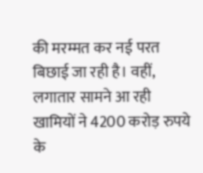की मरम्मत कर नई परत बिछाई जा रही है। वहीं, लगातार सामने आ रही खामियों ने 4200 करोड़ रुपये के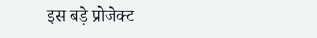इस बड़े प्रोजेक्ट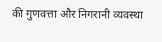की गुणवत्ता और निगरानी व्यवस्था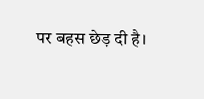पर बहस छेड़ दी है।